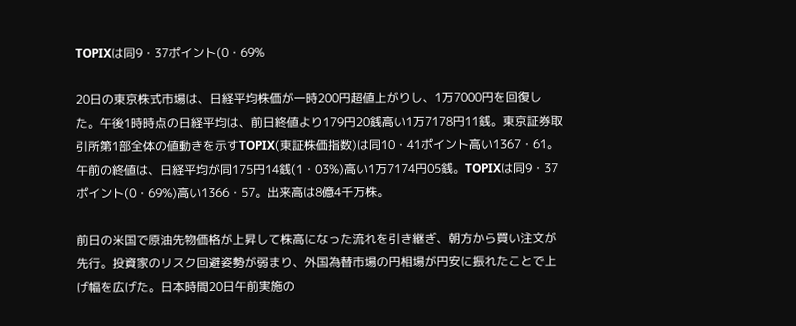TOPIXは同9・37ポイント(0・69%

20日の東京株式市場は、日経平均株価が一時200円超値上がりし、1万7000円を回復した。午後1時時点の日経平均は、前日終値より179円20銭高い1万7178円11銭。東京証券取引所第1部全体の値動きを示すTOPIX(東証株価指数)は同10・41ポイント高い1367・61。午前の終値は、日経平均が同175円14銭(1・03%)高い1万7174円05銭。TOPIXは同9・37ポイント(0・69%)高い1366・57。出来高は8億4千万株。

前日の米国で原油先物価格が上昇して株高になった流れを引き継ぎ、朝方から買い注文が先行。投資家のリスク回避姿勢が弱まり、外国為替市場の円相場が円安に振れたことで上げ幅を広げた。日本時間20日午前実施の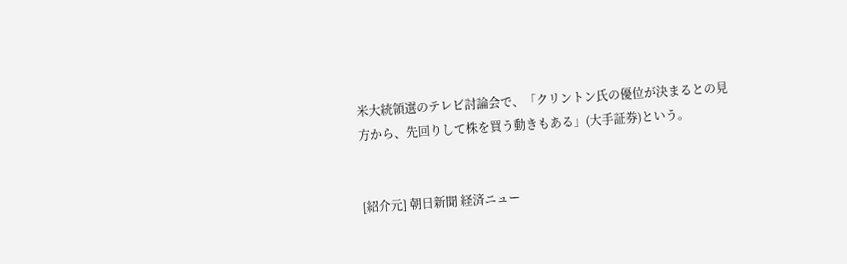米大統領選のテレビ討論会で、「クリントン氏の優位が決まるとの見方から、先回りして株を買う動きもある」(大手証券)という。


[紹介元] 朝日新聞 経済ニュー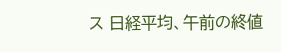ス 日経平均、午前の終値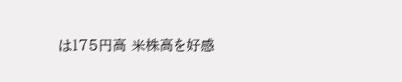は175円高 米株高を好感